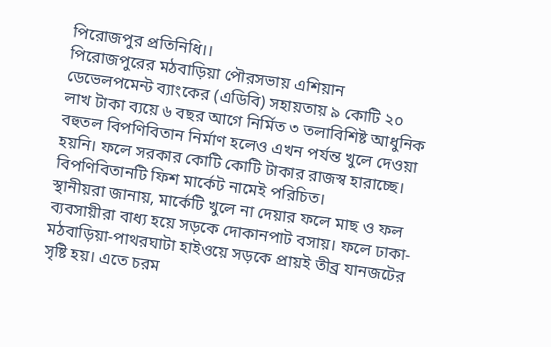পিরোজপুর প্রতিনিধি।।
পিরোজপুরের মঠবাড়িয়া পৌরসভায় এশিয়ান ডেভেলপমেন্ট ব্যাংকের (এডিবি) সহায়তায় ৯ কোটি ২০ লাখ টাকা ব্যয়ে ৬ বছর আগে নির্মিত ৩ তলাবিশিষ্ট আধুনিক বহুতল বিপণিবিতান নির্মাণ হলেও এখন পর্যন্ত খুলে দেওয়া হয়নি। ফলে সরকার কোটি কোটি টাকার রাজস্ব হারাচ্ছে। বিপণিবিতানটি ফিশ মার্কেট নামেই পরিচিত।
স্থানীয়রা জানায়, মার্কেটি খুলে না দেয়ার ফলে মাছ ও ফল ব্যবসায়ীরা বাধ্য হয়ে সড়কে দোকানপাট বসায়। ফলে ঢাকা-মঠবাড়িয়া-পাথরঘাটা হাইওয়ে সড়কে প্রায়ই তীব্র যানজটের সৃষ্টি হয়। এতে চরম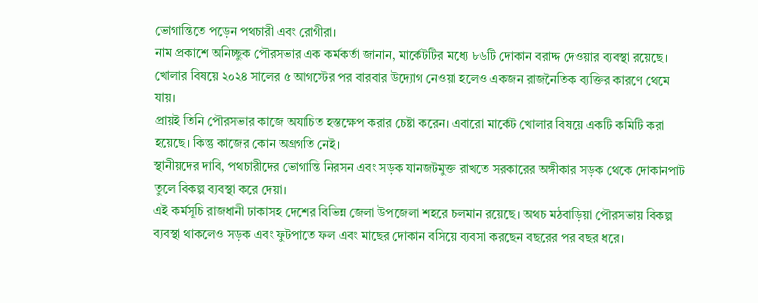ভোগান্তিতে পড়েন পথচারী এবং রোগীরা।
নাম প্রকাশে অনিচ্ছুক পৌরসভার এক কর্মকর্তা জানান, মার্কেটটির মধ্যে ৮৬টি দোকান বরাদ্দ দেওয়ার ব্যবস্থা রয়েছে। খোলার বিষয়ে ২০২৪ সালের ৫ আগস্টের পর বারবার উদ্যোগ নেওয়া হলেও একজন রাজনৈতিক ব্যক্তির কারণে থেমে যায়।
প্রায়ই তিনি পৌরসভার কাজে অযাচিত হস্তক্ষেপ করার চেষ্টা করেন। এবারো মার্কেট খোলার বিষয়ে একটি কমিটি করা হয়েছে। কিন্তু কাজের কোন অগ্রগতি নেই।
স্থানীয়দের দাবি, পথচারীদের ভোগান্তি নিরসন এবং সড়ক যানজটমুক্ত রাখতে সরকারের অঙ্গীকার সড়ক থেকে দোকানপাট তুলে বিকল্প ব্যবস্থা করে দেয়া।
এই কর্মসূচি রাজধানী ঢাকাসহ দেশের বিভিন্ন জেলা উপজেলা শহরে চলমান রয়েছে। অথচ মঠবাড়িয়া পৌরসভায় বিকল্প ব্যবস্থা থাকলেও সড়ক এবং ফুটপাতে ফল এবং মাছের দোকান বসিয়ে ব্যবসা করছেন বছরের পর বছর ধরে।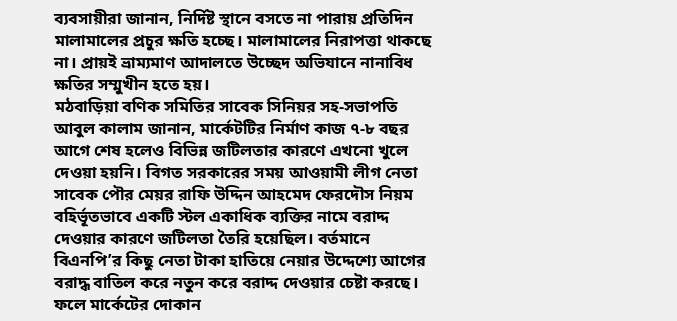ব্যবসায়ীরা জানান, নির্দিষ্ট স্থানে বসতে না পারায় প্রতিদিন মালামালের প্রচুর ক্ষতি হচ্ছে। মালামালের নিরাপত্তা থাকছে না। প্রায়ই ভ্রাম্যমাণ আদালতে উচ্ছেদ অভিযানে নানাবিধ ক্ষতির সম্মুখীন হতে হয়।
মঠবাড়িয়া বণিক সমিতির সাবেক সিনিয়র সহ-সভাপতি আবুল কালাম জানান, মার্কেটটির নির্মাণ কাজ ৭-৮ বছর আগে শেষ হলেও বিভিন্ন জটিলতার কারণে এখনো খুলে দেওয়া হয়নি। বিগত সরকারের সময় আওয়ামী লীগ নেতা সাবেক পৌর মেয়র রাফি উদ্দিন আহমেদ ফেরদৌস নিয়ম বহির্ভূতভাবে একটি স্টল একাধিক ব্যক্তির নামে বরাদ্দ দেওয়ার কারণে জটিলতা তৈরি হয়েছিল। বর্তমানে বিএনপি’র কিছু নেতা টাকা হাতিয়ে নেয়ার উদ্দেশ্যে আগের বরাদ্ধ বাতিল করে নতুন করে বরাদ্দ দেওয়ার চেষ্টা করছে। ফলে মার্কেটের দোকান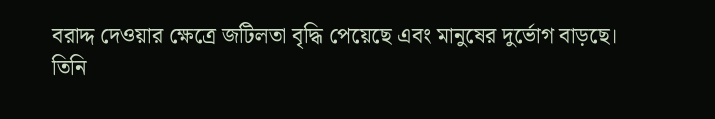বরাদ্দ দেওয়ার ক্ষেত্রে জটিলতা বৃদ্ধি পেয়েছে এবং মানুষের দুর্ভোগ বাড়ছে।
তিনি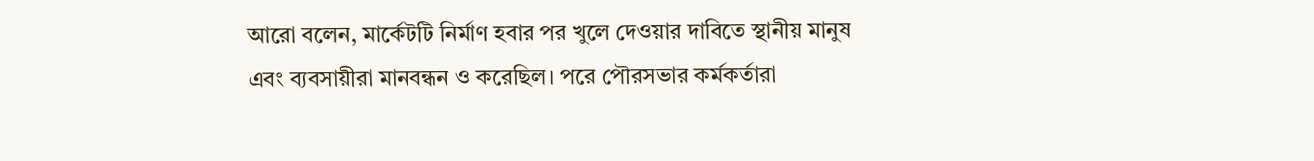আরো বলেন, মার্কেটটি নির্মাণ হবার পর খুলে দেওয়ার দাবিতে স্থানীয় মানুষ এবং ব্যবসায়ীরা মানবন্ধন ও করেছিল। পরে পৌরসভার কর্মকর্তারা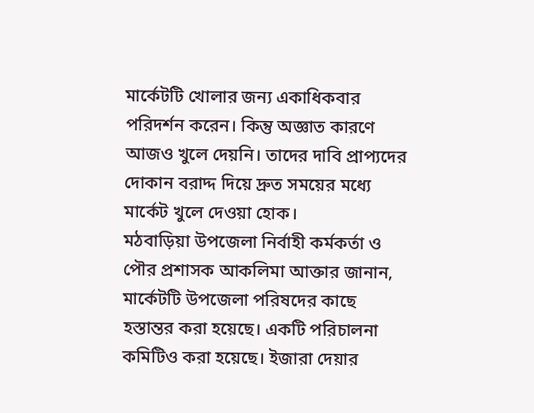মার্কেটটি খোলার জন্য একাধিকবার পরিদর্শন করেন। কিন্তু অজ্ঞাত কারণে আজও খুলে দেয়নি। তাদের দাবি প্রাপ্যদের দোকান বরাদ্দ দিয়ে দ্রুত সময়ের মধ্যে মার্কেট খুলে দেওয়া হোক।
মঠবাড়িয়া উপজেলা নির্বাহী কর্মকর্তা ও পৌর প্রশাসক আকলিমা আক্তার জানান, মার্কেটটি উপজেলা পরিষদের কাছে হস্তান্তর করা হয়েছে। একটি পরিচালনা কমিটিও করা হয়েছে। ইজারা দেয়ার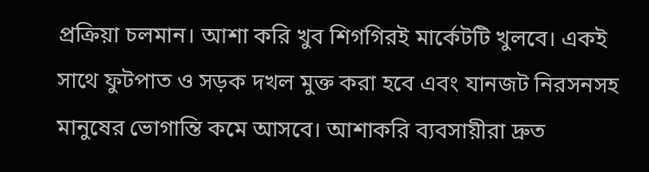প্রক্রিয়া চলমান। আশা করি খুব শিগগিরই মার্কেটটি খুলবে। একই সাথে ফুটপাত ও সড়ক দখল মুক্ত করা হবে এবং যানজট নিরসনসহ মানুষের ভোগান্তি কমে আসবে। আশাকরি ব্যবসায়ীরা দ্রুত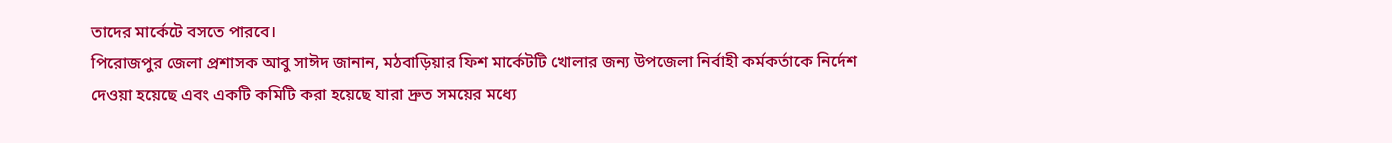তাদের মার্কেটে বসতে পারবে।
পিরোজপুর জেলা প্রশাসক আবু সাঈদ জানান, মঠবাড়িয়ার ফিশ মার্কেটটি খোলার জন্য উপজেলা নির্বাহী কর্মকর্তাকে নির্দেশ দেওয়া হয়েছে এবং একটি কমিটি করা হয়েছে যারা দ্রুত সময়ের মধ্যে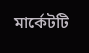মার্কেটটি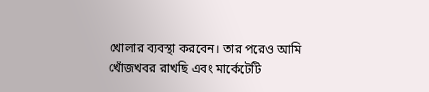খোলার ব্যবস্থা করবেন। তার পরেও আমি খোঁজখবর রাখছি এবং মার্কেটেটি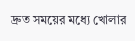দ্রুত সময়ের মধ্যে খোলার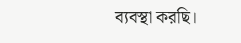ব্যবস্থা করছি।